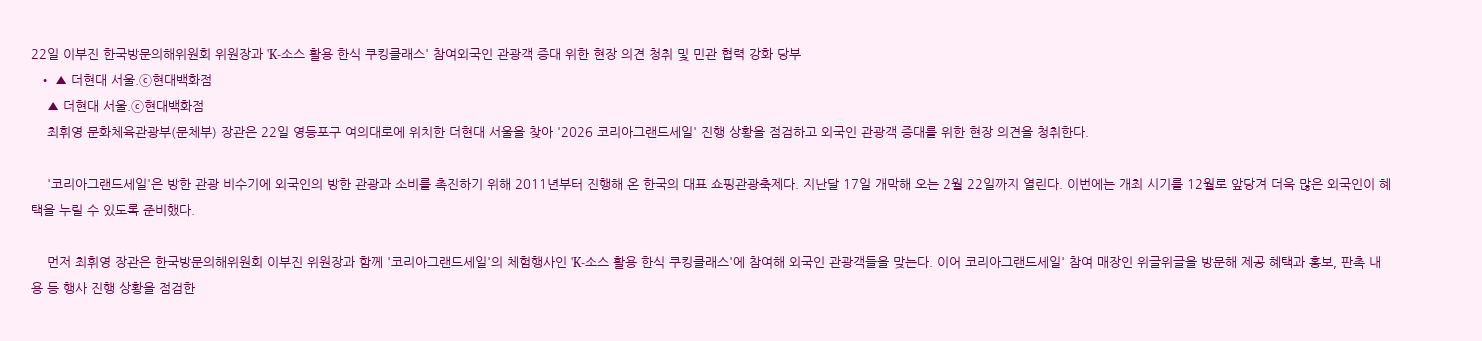22일 이부진 한국방문의해위원회 위원장과 'K-소스 활용 한식 쿠킹클래스' 참여외국인 관광객 증대 위한 현장 의견 청취 및 민관 협력 강화 당부
  • ▲ 더현대 서울.ⓒ현대백화점
    ▲ 더현대 서울.ⓒ현대백화점
    최휘영 문화체육관광부(문체부) 장관은 22일 영등포구 여의대로에 위치한 더현대 서울을 찾아 '2026 코리아그랜드세일' 진행 상황을 점검하고 외국인 관광객 증대를 위한 현장 의견을 청취한다.

    '코리아그랜드세일'은 방한 관광 비수기에 외국인의 방한 관광과 소비를 촉진하기 위해 2011년부터 진행해 온 한국의 대표 쇼핑관광축제다. 지난달 17일 개막해 오는 2월 22일까지 열린다. 이번에는 개최 시기를 12월로 앞당겨 더욱 많은 외국인이 혜택을 누릴 수 있도록 준비했다.

    먼저 최휘영 장관은 한국방문의해위원회 이부진 위원장과 함께 '코리아그랜드세일'의 체험행사인 'K-소스 활용 한식 쿠킹클래스'에 참여해 외국인 관광객들을 맞는다. 이어 코리아그랜드세일' 참여 매장인 위글위글을 방문해 제공 혜택과 홍보, 판촉 내용 등 행사 진행 상황을 점검한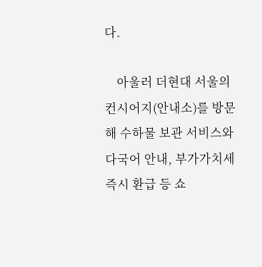다.

    아울러 더현대 서울의 컨시어지(안내소)를 방문해 수하물 보관 서비스와 다국어 안내, 부가가치세 즉시 환급 등 쇼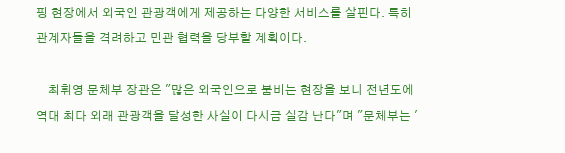핑 현장에서 외국인 관광객에게 제공하는 다양한 서비스를 살핀다. 특히 관계자들을 격려하고 민관 협력을 당부할 계획이다.

    최휘영 문체부 장관은 "많은 외국인으로 붐비는 현장을 보니 전년도에 역대 최다 외래 관광객을 달성한 사실이 다시금 실감 난다"며 "문체부는 '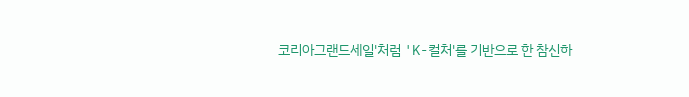코리아그랜드세일'처럼 'K-컬처'를 기반으로 한 참신하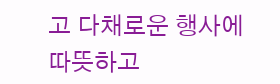고 다채로운 행사에 따뜻하고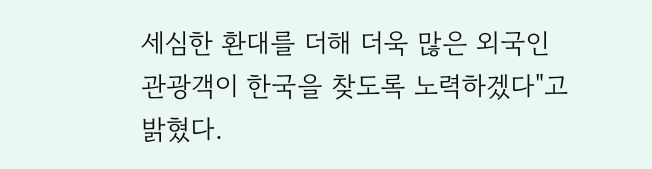세심한 환대를 더해 더욱 많은 외국인 관광객이 한국을 찾도록 노력하겠다"고 밝혔다.